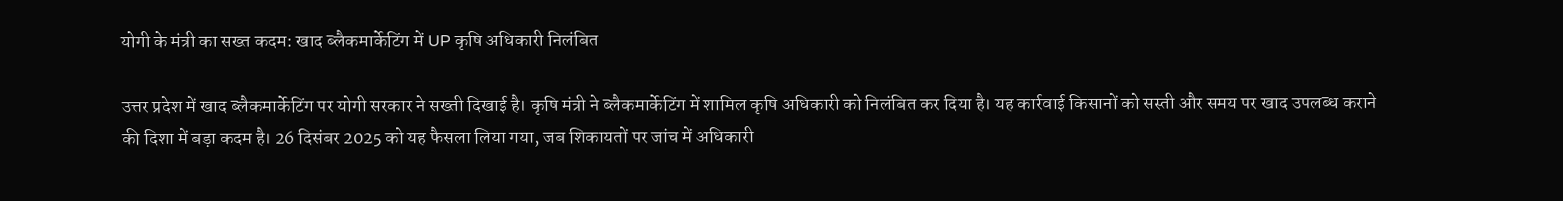योगी के मंत्री का सख्त कदम: खाद ब्लैकमार्केटिंग में UP कृषि अधिकारी निलंबित

उत्तर प्रदेश में खाद ब्लैकमार्केटिंग पर योगी सरकार ने सख्ती दिखाई है। कृषि मंत्री ने ब्लैकमार्केटिंग में शामिल कृषि अधिकारी को निलंबित कर दिया है। यह कार्रवाई किसानों को सस्ती और समय पर खाद उपलब्ध कराने की दिशा में बड़ा कदम है। 26 दिसंबर 2025 को यह फैसला लिया गया, जब शिकायतों पर जांच में अधिकारी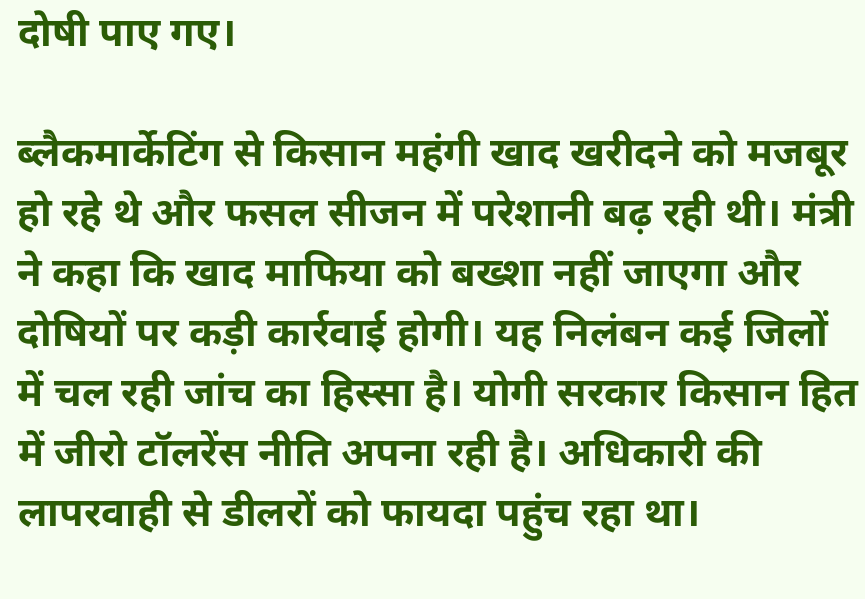दोषी पाए गए।

ब्लैकमार्केटिंग से किसान महंगी खाद खरीदने को मजबूर हो रहे थे और फसल सीजन में परेशानी बढ़ रही थी। मंत्री ने कहा कि खाद माफिया को बख्शा नहीं जाएगा और दोषियों पर कड़ी कार्रवाई होगी। यह निलंबन कई जिलों में चल रही जांच का हिस्सा है। योगी सरकार किसान हित में जीरो टॉलरेंस नीति अपना रही है। अधिकारी की लापरवाही से डीलरों को फायदा पहुंच रहा था।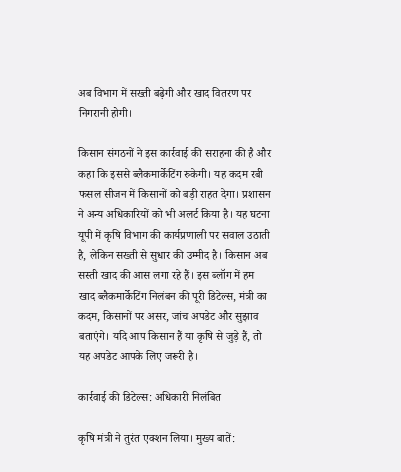अब विभाग में सख्ती बढ़ेगी और खाद वितरण पर निगरानी होगी।

किसान संगठनों ने इस कार्रवाई की सराहना की है और कहा कि इससे ब्लैकमार्केटिंग रुकेगी। यह कदम रबी फसल सीजन में किसानों को बड़ी राहत देगा। प्रशासन ने अन्य अधिकारियों को भी अलर्ट किया है। यह घटना यूपी में कृषि विभाग की कार्यप्रणाली पर सवाल उठाती है, लेकिन सख्ती से सुधार की उम्मीद है। किसान अब सस्ती खाद की आस लगा रहे हैं। इस ब्लॉग में हम खाद ब्लैकमार्केटिंग निलंबन की पूरी डिटेल्स, मंत्री का कदम, किसानों पर असर, जांच अपडेट और सुझाव बताएंगे। यदि आप किसान हैं या कृषि से जुड़े हैं, तो यह अपडेट आपके लिए जरूरी है।

कार्रवाई की डिटेल्स: अधिकारी निलंबित

कृषि मंत्री ने तुरंत एक्शन लिया। मुख्य बातें: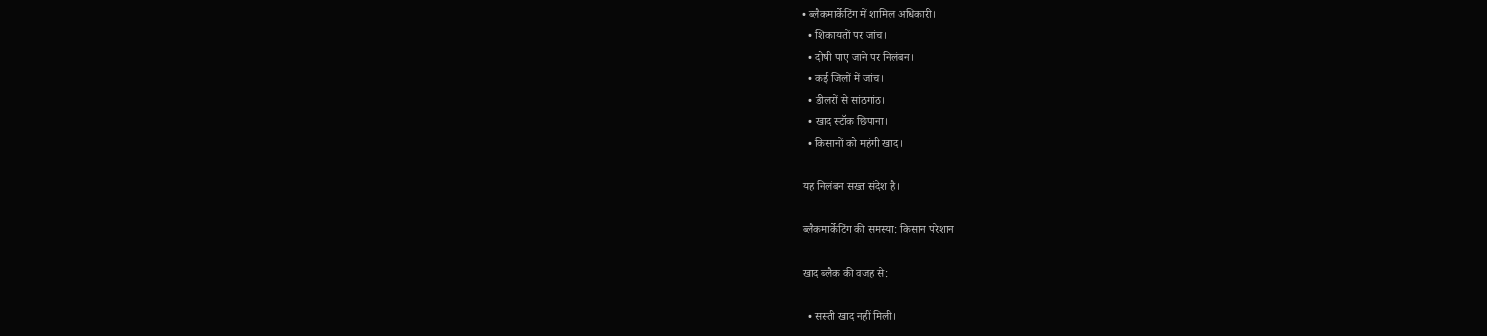• ब्लैकमार्केटिंग में शामिल अधिकारी।
  • शिकायतों पर जांच।
  • दोषी पाए जाने पर निलंबन।
  • कई जिलों में जांच।
  • डीलरों से सांठगांठ।
  • खाद स्टॉक छिपाना।
  • किसानों को महंगी खाद।

यह निलंबन सख्त संदेश है।

ब्लैकमार्केटिंग की समस्या: किसान परेशान

खाद ब्लैक की वजह से:

  • सस्ती खाद नहीं मिली।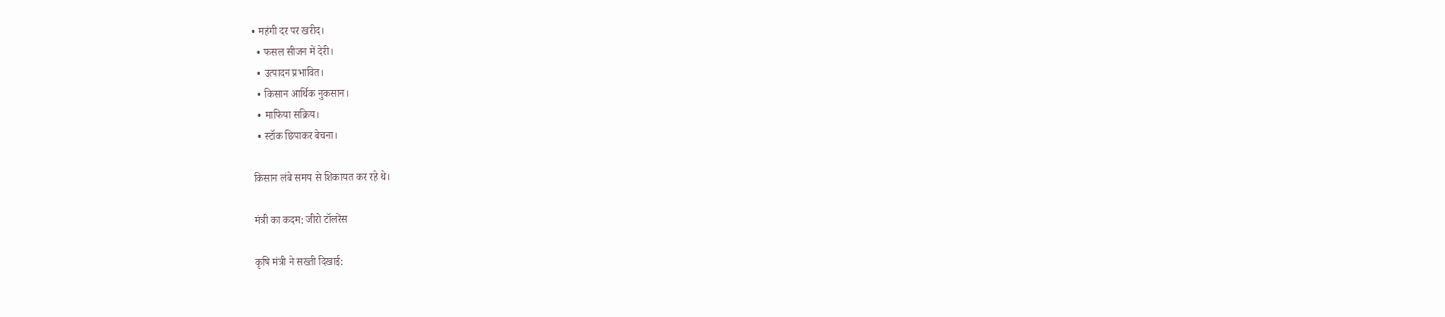• महंगी दर पर खरीद।
  • फसल सीजन में देरी।
  • उत्पादन प्रभावित।
  • किसान आर्थिक नुकसान।
  • माफिया सक्रिय।
  • स्टॉक छिपाकर बेचना।

किसान लंबे समय से शिकायत कर रहे थे।

मंत्री का कदम: जीरो टॉलरेंस

कृषि मंत्री ने सख्ती दिखाई: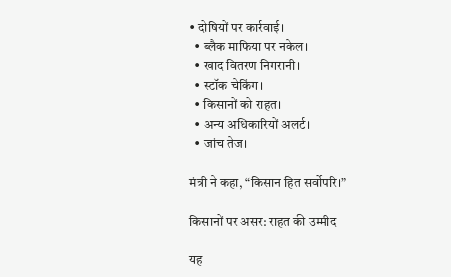• दोषियों पर कार्रवाई।
  • ब्लैक माफिया पर नकेल।
  • खाद वितरण निगरानी।
  • स्टॉक चेकिंग।
  • किसानों को राहत।
  • अन्य अधिकारियों अलर्ट।
  • जांच तेज।

मंत्री ने कहा, “किसान हित सर्वोपरि।”

किसानों पर असर: राहत की उम्मीद

यह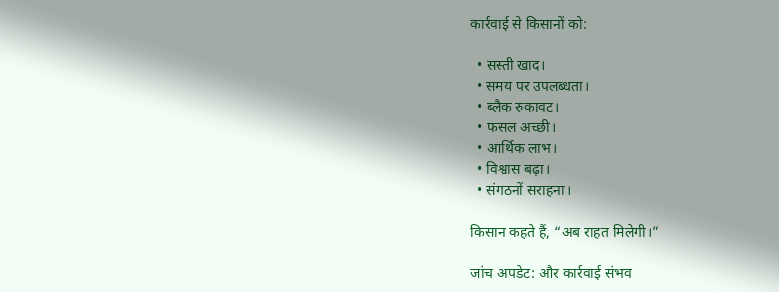कार्रवाई से किसानों को:

  • सस्ती खाद।
  • समय पर उपलब्धता।
  • ब्लैक रुकावट।
  • फसल अच्छी।
  • आर्थिक लाभ।
  • विश्वास बढ़ा।
  • संगठनों सराहना।

किसान कहते हैं, “अब राहत मिलेगी।”

जांच अपडेट: और कार्रवाई संभव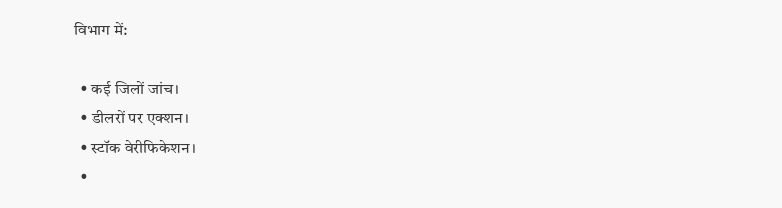विभाग में:

  • कई जिलों जांच।
  • डीलरों पर एक्शन।
  • स्टॉक वेरीफिकेशन।
  •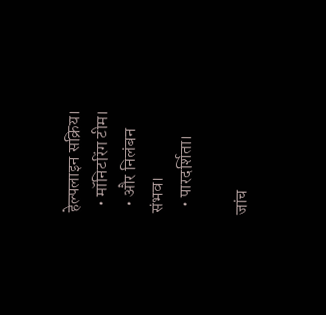हेल्पलाइन सक्रिय।
  • मॉनिटरिंग टीम।
  • और निलंबन संभव।
  • पारदर्शिता।

जांच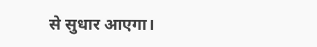से सुधार आएगा।